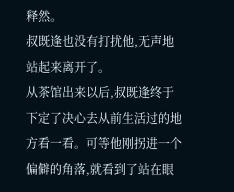释然。
叔既逢也没有打扰他,无声地站起来离开了。
从茶馆出来以后,叔既逢终于下定了决心去从前生活过的地方看一看。可等他刚拐进一个偏僻的角落,就看到了站在眼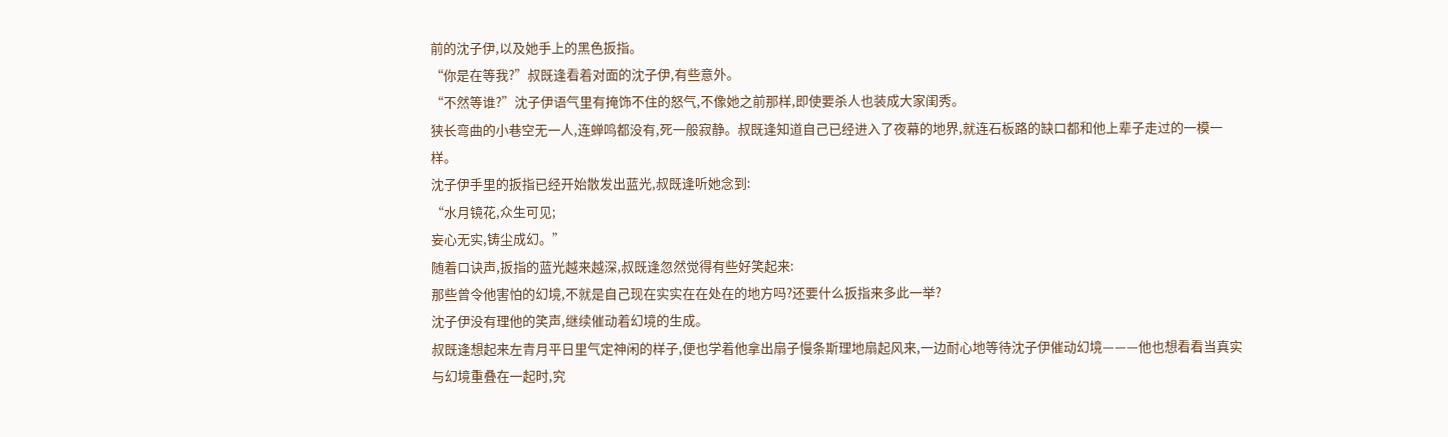前的沈子伊,以及她手上的黑色扳指。
“你是在等我?”叔既逢看着对面的沈子伊,有些意外。
“不然等谁?”沈子伊语气里有掩饰不住的怒气,不像她之前那样,即使要杀人也装成大家闺秀。
狭长弯曲的小巷空无一人,连蝉鸣都没有,死一般寂静。叔既逢知道自己已经进入了夜幕的地界,就连石板路的缺口都和他上辈子走过的一模一样。
沈子伊手里的扳指已经开始散发出蓝光,叔既逢听她念到:
“水月镜花,众生可见;
妄心无实,铸尘成幻。”
随着口诀声,扳指的蓝光越来越深,叔既逢忽然觉得有些好笑起来:
那些曾令他害怕的幻境,不就是自己现在实实在在处在的地方吗?还要什么扳指来多此一举?
沈子伊没有理他的笑声,继续催动着幻境的生成。
叔既逢想起来左青月平日里气定神闲的样子,便也学着他拿出扇子慢条斯理地扇起风来,一边耐心地等待沈子伊催动幻境———他也想看看当真实与幻境重叠在一起时,究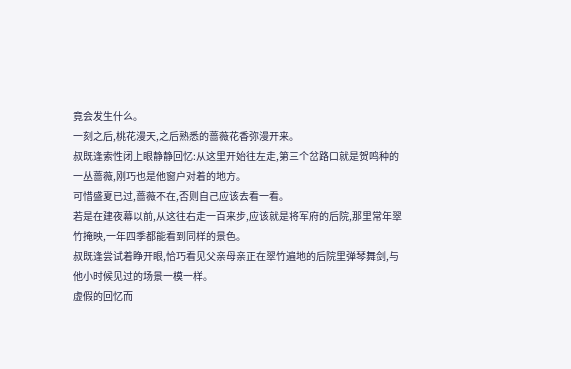竟会发生什么。
一刻之后,桃花漫天,之后熟悉的蔷薇花香弥漫开来。
叔既逢索性闭上眼静静回忆:从这里开始往左走,第三个岔路口就是贺鸣种的一丛蔷薇,刚巧也是他窗户对着的地方。
可惜盛夏已过,蔷薇不在,否则自己应该去看一看。
若是在建夜幕以前,从这往右走一百来步,应该就是将军府的后院,那里常年翠竹掩映,一年四季都能看到同样的景色。
叔既逢尝试着睁开眼,恰巧看见父亲母亲正在翠竹遍地的后院里弹琴舞剑,与他小时候见过的场景一模一样。
虚假的回忆而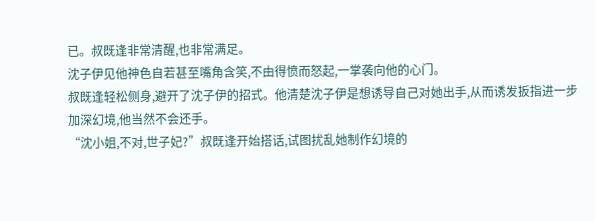已。叔既逢非常清醒,也非常满足。
沈子伊见他神色自若甚至嘴角含笑,不由得愤而怒起,一掌袭向他的心门。
叔既逢轻松侧身,避开了沈子伊的招式。他清楚沈子伊是想诱导自己对她出手,从而诱发扳指进一步加深幻境,他当然不会还手。
“沈小姐,不对,世子妃?”叔既逢开始搭话,试图扰乱她制作幻境的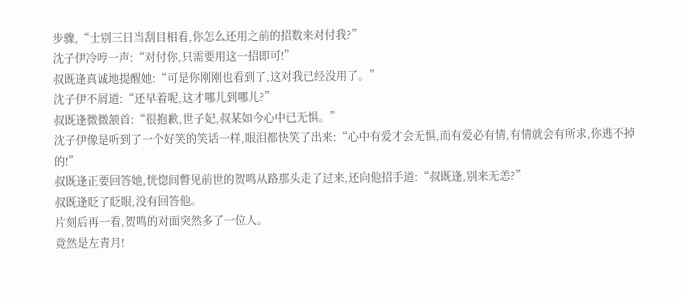步骤,“士别三日当刮目相看,你怎么还用之前的招数来对付我?”
沈子伊冷哼一声:“对付你,只需要用这一招即可!”
叔既逢真诚地提醒她:“可是你刚刚也看到了,这对我已经没用了。”
沈子伊不屑道:“还早着呢,这才哪儿到哪儿?”
叔既逢微微颔首:“很抱歉,世子妃,叔某如今心中已无惧。”
沈子伊像是听到了一个好笑的笑话一样,眼泪都快笑了出来:“心中有爱才会无惧,而有爱必有情,有情就会有所求,你逃不掉的!”
叔既逢正要回答她,恍惚间瞥见前世的贺鸣从路那头走了过来,还向他招手道:“叔既逢,别来无恙?”
叔既逢眨了眨眼,没有回答他。
片刻后再一看,贺鸣的对面突然多了一位人。
竟然是左青月!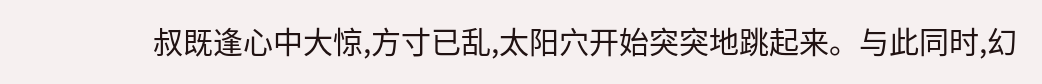叔既逢心中大惊,方寸已乱,太阳穴开始突突地跳起来。与此同时,幻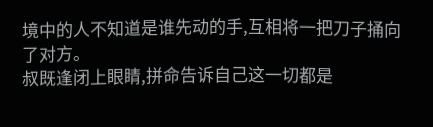境中的人不知道是谁先动的手,互相将一把刀子捅向了对方。
叔既逢闭上眼睛,拼命告诉自己这一切都是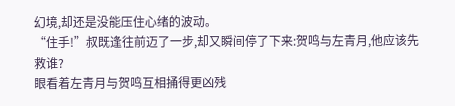幻境,却还是没能压住心绪的波动。
“住手!”叔既逢往前迈了一步,却又瞬间停了下来:贺鸣与左青月,他应该先救谁?
眼看着左青月与贺鸣互相捅得更凶残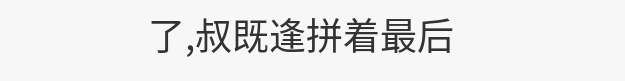了,叔既逢拼着最后